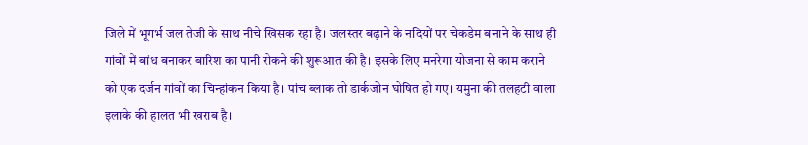जिले में भूगर्भ जल तेजी के साथ नीचे खिसक रहा है। जलस्तर बढ़ाने के नदियों पर चेकडेम बनाने के साथ ही गांवों में बांध बनाकर बारिश का पानी रोकने की शुरूआत की है। इसके लिए मनरेगा योजना से काम कराने को एक दर्जन गांवों का चिन्हांकन किया है। पांच ब्लाक तो डार्कजोन घोषित हो गए। यमुना की तलहटी वाला इलाके की हालत भी खराब है।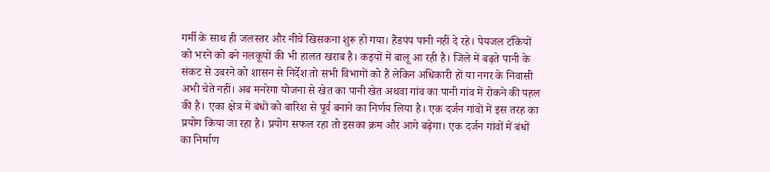गर्मी के साथ ही जलस्तर और नीचे खिसकना शुरू हो गया। हैंडपंप पानी नहीं दे रहे। पेयजल टंकियों को भरने को बने नलकूपों की भी हालत खराब है। कइयों में बालू आ रही है। जिले में बढ़ते पानी के संकट से उबरने को शासन से निर्देश तो सभी विभागों को हैं लेकिन अधिकारी हों या नगर के निवासी अभी चेते नहीं। अब मनरेगा योजना से खेत का पानी खेत अथवा गांव का पानी गांव में रोकने की पहल की है। एका क्षेत्र में बंधों को बारिश से पूर्व बनाने का निर्णय लिया है। एक दर्जन गांवों में इस तरह का प्रयोग किया जा रहा है। प्रयोग सफल रहा तो इसका क्रम और आगे बढ़ेगा। एक दर्जन गांवों में बंधों का निर्माण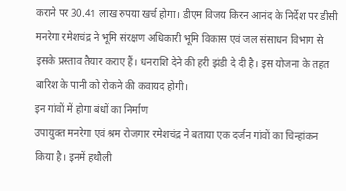कराने पर 30.41 लाख रुपया खर्च होगा। डीएम विजय किरन आनंद के निर्देश पर डीसी मनरेगा रमेशचंद्र ने भूमि संरक्षण अधिकारी भूमि विकास एवं जल संसाधन विभाग से इसके प्रस्ताव तैयार कराए हैं। धनराशि देने की हरी झंडी दे दी है। इस योजना के तहत बारिश के पानी को रोकने की कवायद होगी।
इन गांवों में होगा बंधों का निर्माण
उपायुक्त मनरेगा एवं श्रम रोजगार रमेशचंद्र ने बताया एक दर्जन गांवों का चिन्हांकन किया है। इनमें हथौली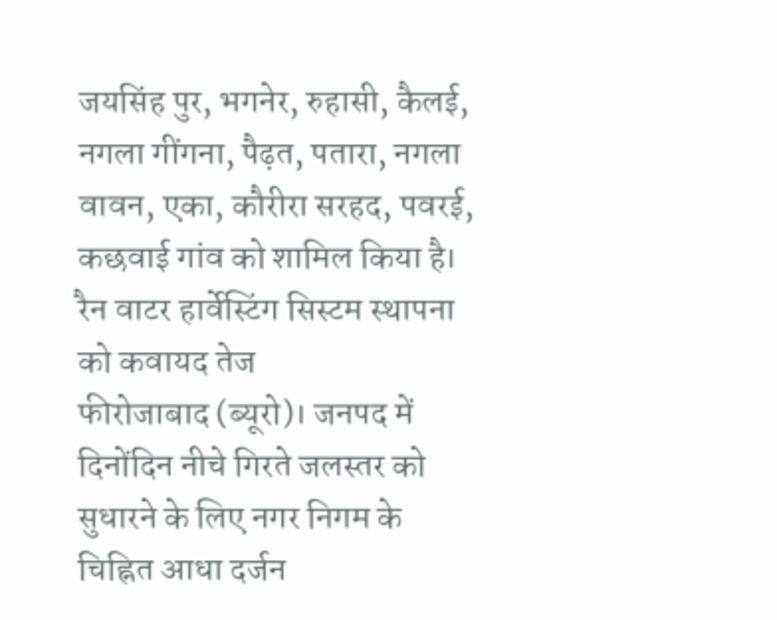जयसिंह पुर, भगनेर, रुहासी, कैलई, नगला गींगना, पैढ़त, पतारा, नगला वावन, एका, कौरीरा सरहद, पवरई, कछवाई गांव को शामिल किया है।
रैन वाटर हार्वेस्टिंग सिस्टम स्थापना को कवायद तेज
फीरोजाबाद (ब्यूरो)। जनपद में दिनोंदिन नीचे गिरते जलस्तर को सुधारने के लिए नगर निगम के चिह्नित आधा दर्जन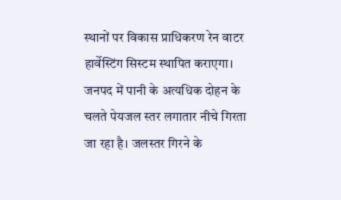स्थानों पर विकास प्राधिकरण रेन वाटर हार्वेस्टिंग सिस्टम स्थापित कराएगा। जनपद में पानी के अत्यधिक दोहन के चलते पेयजल स्तर लगातार नीचे गिरता जा रहा है। जलस्तर गिरने के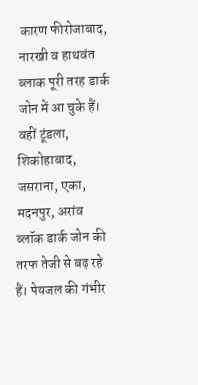कारण फीरोजाबाद, नारखी व हाथवंत ब्लाक पूरी तरह डार्क जोन में आ चुके हैं। वहीं टूंडला, शिकोहाबाद, जसराना, एका, मदनपुर, अरांव ब्लॉक डार्क जोन की तरफ तेजी से बढ़ रहे हैं। पेयजल की गंभीर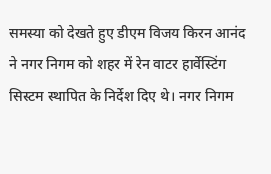समस्या को देखते हुए डीएम विजय किरन आनंद ने नगर निगम को शहर में रेन वाटर हार्वेस्टिंग सिस्टम स्थापित के निर्देश दिए थे। नगर निगम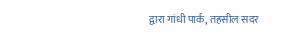द्वारा गांधी पार्क, तहसील सदर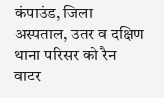कंपाउंड, जिला अस्पताल, उतर व दक्षिण थाना परिसर को रैन वाटर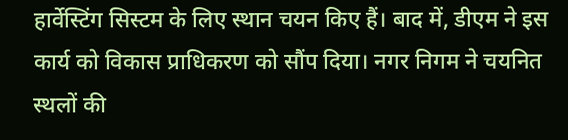हार्वेस्टिंग सिस्टम के लिए स्थान चयन किए हैं। बाद में, डीएम ने इस कार्य को विकास प्राधिकरण को सौंप दिया। नगर निगम ने चयनित स्थलों की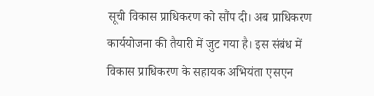सूची विकास प्राधिकरण को सौंप दी। अब प्राधिकरण कार्ययोजना की तैयारी में जुट गया है। इस संबंध में विकास प्राधिकरण के सहायक अभियंता एसएन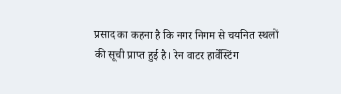प्रसाद का कहना है कि नगर निगम से चयनित स्थलों की सूची प्राप्त हुई है। रेन वाटर हार्वेस्टिंग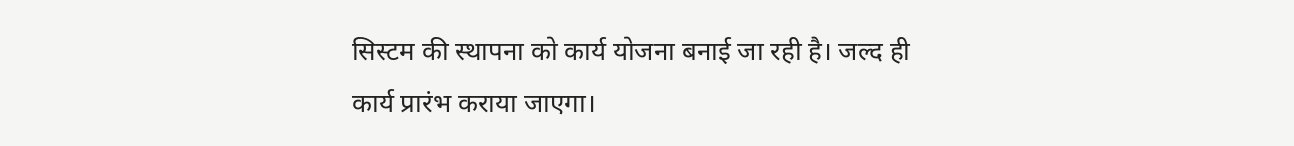सिस्टम की स्थापना को कार्य योजना बनाई जा रही है। जल्द ही कार्य प्रारंभ कराया जाएगा।